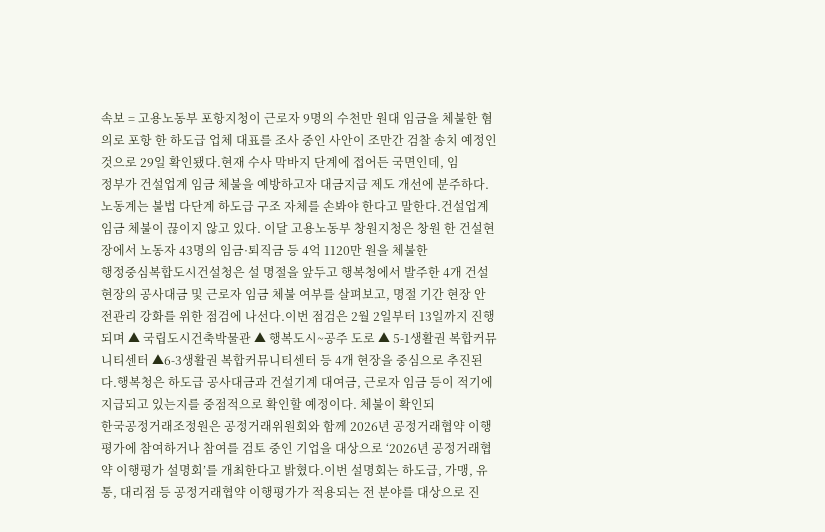속보 = 고용노동부 포항지청이 근로자 9명의 수천만 원대 임금을 체불한 혐의로 포항 한 하도급 업체 대표를 조사 중인 사안이 조만간 검찰 송치 예정인 것으로 29일 확인됐다.현재 수사 막바지 단계에 접어든 국면인데, 임
정부가 건설업계 임금 체불을 예방하고자 대금지급 제도 개선에 분주하다. 노동계는 불법 다단계 하도급 구조 자체를 손봐야 한다고 말한다.건설업계 임금 체불이 끊이지 않고 있다. 이달 고용노동부 창원지청은 창원 한 건설현장에서 노동자 43명의 임금·퇴직금 등 4억 1120만 원을 체불한
행정중심복합도시건설청은 설 명절을 앞두고 행복청에서 발주한 4개 건설현장의 공사대금 및 근로자 임금 체불 여부를 살펴보고, 명절 기간 현장 안전관리 강화를 위한 점검에 나선다.이번 점검은 2월 2일부터 13일까지 진행되며 ▲ 국립도시건축박물관 ▲ 행복도시~공주 도로 ▲ 5-1생활권 복합커뮤니티센터 ▲6-3생활권 복합커뮤니티센터 등 4개 현장을 중심으로 추진된다.행복청은 하도급 공사대금과 건설기계 대여금, 근로자 임금 등이 적기에 지급되고 있는지를 중점적으로 확인할 예정이다. 체불이 확인되
한국공정거래조정원은 공정거래위원회와 함께 2026년 공정거래협약 이행평가에 참여하거나 참여를 검토 중인 기업을 대상으로 ‘2026년 공정거래협약 이행평가 설명회’를 개최한다고 밝혔다.이번 설명회는 하도급, 가맹, 유통, 대리점 등 공정거래협약 이행평가가 적용되는 전 분야를 대상으로 진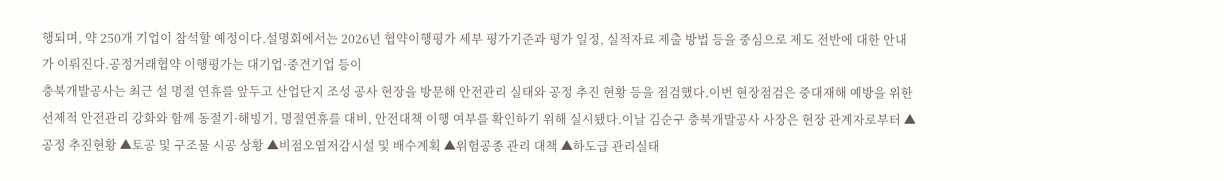행되며, 약 250개 기업이 참석할 예정이다.설명회에서는 2026년 협약이행평가 세부 평가기준과 평가 일정, 실적자료 제출 방법 등을 중심으로 제도 전반에 대한 안내가 이뤄진다.공정거래협약 이행평가는 대기업·중견기업 등이
충북개발공사는 최근 설 명절 연휴를 앞두고 산업단지 조성 공사 현장을 방문해 안전관리 실태와 공정 추진 현황 등을 점검했다.이번 현장점검은 중대재해 예방을 위한 선제적 안전관리 강화와 함께 동절기·해빙기, 명절연휴를 대비, 안전대책 이행 여부를 확인하기 위해 실시됐다.이날 김순구 충북개발공사 사장은 현장 관계자로부터 ▲공정 추진현황 ▲토공 및 구조물 시공 상황 ▲비점오염저감시설 및 배수계획 ▲위험공종 관리 대책 ▲하도급 관리실태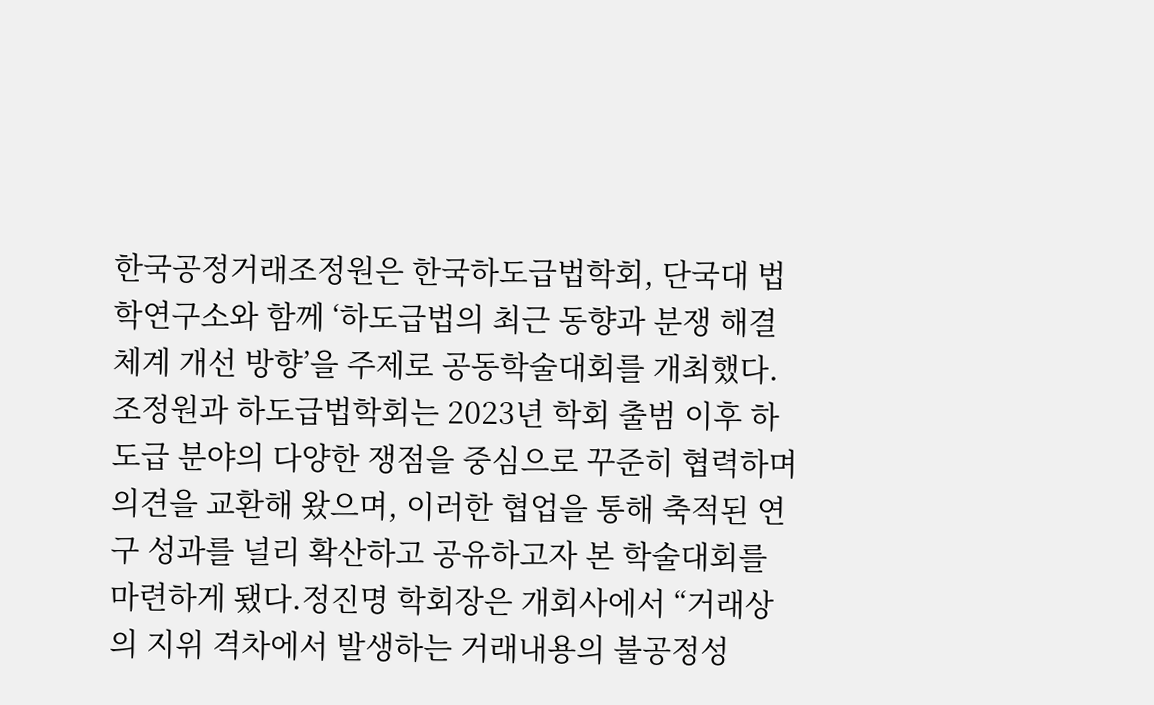한국공정거래조정원은 한국하도급법학회, 단국대 법학연구소와 함께 ‘하도급법의 최근 동향과 분쟁 해결 체계 개선 방향’을 주제로 공동학술대회를 개최했다.조정원과 하도급법학회는 2023년 학회 출범 이후 하도급 분야의 다양한 쟁점을 중심으로 꾸준히 협력하며 의견을 교환해 왔으며, 이러한 협업을 통해 축적된 연구 성과를 널리 확산하고 공유하고자 본 학술대회를 마련하게 됐다.정진명 학회장은 개회사에서 “거래상의 지위 격차에서 발생하는 거래내용의 불공정성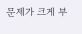문제가 크게 부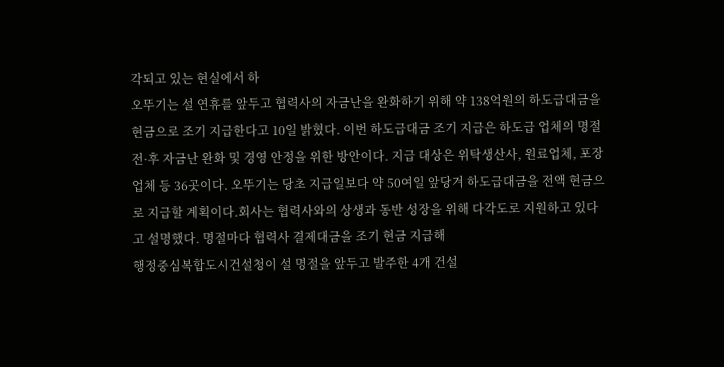각되고 있는 현실에서 하
오뚜기는 설 연휴를 앞두고 협력사의 자금난을 완화하기 위해 약 138억원의 하도급대금을 현금으로 조기 지급한다고 10일 밝혔다. 이번 하도급대금 조기 지급은 하도급 업체의 명절 전·후 자금난 완화 및 경영 안정을 위한 방안이다. 지급 대상은 위탁생산사, 원료업체, 포장업체 등 36곳이다. 오뚜기는 당초 지급일보다 약 50여일 앞당겨 하도급대금을 전액 현금으로 지급할 계획이다.회사는 협력사와의 상생과 동반 성장을 위해 다각도로 지원하고 있다고 설명했다. 명절마다 협력사 결제대금을 조기 현금 지급해
행정중심복합도시건설청이 설 명절을 앞두고 발주한 4개 건설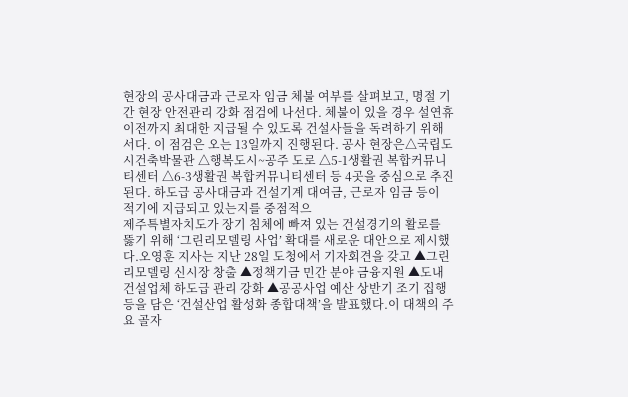현장의 공사대금과 근로자 임금 체불 여부를 살펴보고, 명절 기간 현장 안전관리 강화 점검에 나선다. 체불이 있을 경우 설연휴 이전까지 최대한 지급될 수 있도록 건설사들을 독려하기 위해서다. 이 점검은 오는 13일까지 진행된다. 공사 현장은△국립도시건축박물관 △행복도시~공주 도로 △5-1생활권 복합커뮤니티센터 △6-3생활권 복합커뮤니티센터 등 4곳을 중심으로 추진된다. 하도급 공사대금과 건설기계 대여금, 근로자 임금 등이 적기에 지급되고 있는지를 중점적으
제주특별자치도가 장기 침체에 빠져 있는 건설경기의 활로를 뚫기 위해 ‘그린리모델링 사업’ 확대를 새로운 대안으로 제시했다.오영훈 지사는 지난 28일 도청에서 기자회견을 갖고 ▲그린리모델링 신시장 창출 ▲정책기금 민간 분야 금융지원 ▲도내 건설업체 하도급 관리 강화 ▲공공사업 예산 상반기 조기 집행 등을 담은 ‘건설산업 활성화 종합대책’을 발표했다.이 대책의 주요 골자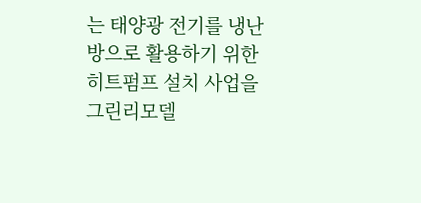는 태양광 전기를 냉난방으로 활용하기 위한 히트펌프 설치 사업을 그린리모델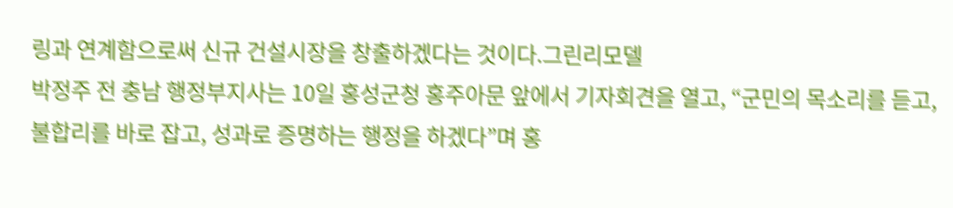링과 연계함으로써 신규 건설시장을 창출하겠다는 것이다.그린리모델
박정주 전 충남 행정부지사는 10일 홍성군청 홍주아문 앞에서 기자회견을 열고, “군민의 목소리를 듣고, 불합리를 바로 잡고, 성과로 증명하는 행정을 하겠다”며 홍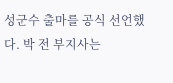성군수 출마를 공식 선언했다. 박 전 부지사는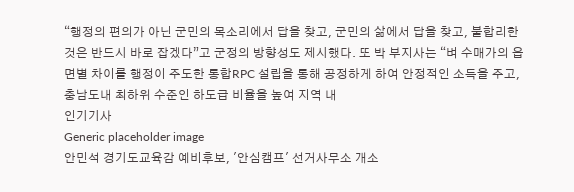“행정의 편의가 아닌 군민의 목소리에서 답을 찾고, 군민의 삶에서 답을 찾고, 불합리한 것은 반드시 바로 잡겠다”고 군정의 방향성도 제시했다. 또 박 부지사는 “벼 수매가의 읍면별 차이를 행정이 주도한 통합RPC 설립을 통해 공정하게 하여 안정적인 소득을 주고, 충남도내 최하위 수준인 하도급 비율을 높여 지역 내
인기기사
Generic placeholder image
안민석 경기도교육감 예비후보, '안심캠프' 선거사무소 개소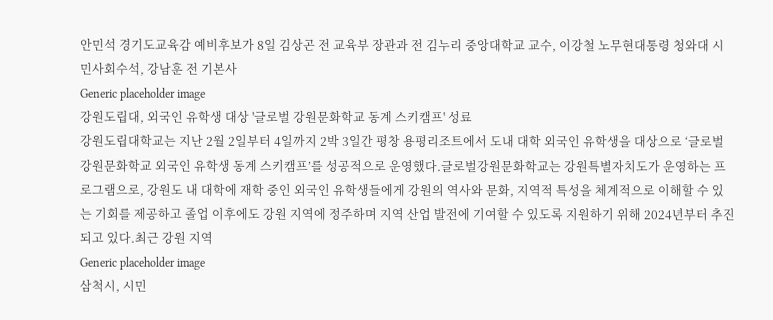안민석 경기도교육감 예비후보가 8일 김상곤 전 교육부 장관과 전 김누리 중앙대학교 교수, 이강철 노무현대통령 청와대 시민사회수석, 강남훈 전 기본사
Generic placeholder image
강원도립대, 외국인 유학생 대상 '글로벌 강원문화학교 동계 스키캠프' 성료
강원도립대학교는 지난 2월 2일부터 4일까지 2박 3일간 평창 용평리조트에서 도내 대학 외국인 유학생을 대상으로 ‘글로벌 강원문화학교 외국인 유학생 동계 스키캠프’를 성공적으로 운영했다.글로벌강원문화학교는 강원특별자치도가 운영하는 프로그램으로, 강원도 내 대학에 재학 중인 외국인 유학생들에게 강원의 역사와 문화, 지역적 특성을 체계적으로 이해할 수 있는 기회를 제공하고 졸업 이후에도 강원 지역에 정주하며 지역 산업 발전에 기여할 수 있도록 지원하기 위해 2024년부터 추진되고 있다.최근 강원 지역
Generic placeholder image
삼척시, 시민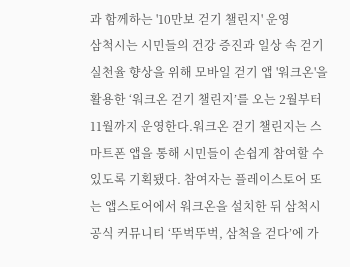과 함께하는 '10만보 걷기 챌린지' 운영
삼척시는 시민들의 건강 증진과 일상 속 걷기 실천율 향상을 위해 모바일 걷기 앱 '워크온'을 활용한 ‘워크온 걷기 챌린지’를 오는 2월부터 11월까지 운영한다.워크온 걷기 챌린지는 스마트폰 앱을 통해 시민들이 손쉽게 참여할 수 있도록 기획됐다. 참여자는 플레이스토어 또는 앱스토어에서 워크온을 설치한 뒤 삼척시 공식 커뮤니티 ‘뚜벅뚜벅, 삼척을 걷다’에 가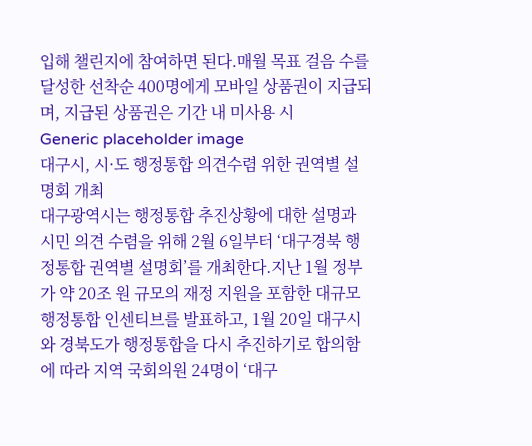입해 챌린지에 참여하면 된다.매월 목표 걸음 수를 달성한 선착순 400명에게 모바일 상품권이 지급되며, 지급된 상품권은 기간 내 미사용 시
Generic placeholder image
대구시, 시·도 행정통합 의견수렴 위한 권역별 설명회 개최
대구광역시는 행정통합 추진상황에 대한 설명과 시민 의견 수렴을 위해 2월 6일부터 ‘대구경북 행정통합 권역별 설명회’를 개최한다.지난 1월 정부가 약 20조 원 규모의 재정 지원을 포함한 대규모 행정통합 인센티브를 발표하고, 1월 20일 대구시와 경북도가 행정통합을 다시 추진하기로 합의함에 따라 지역 국회의원 24명이 ‘대구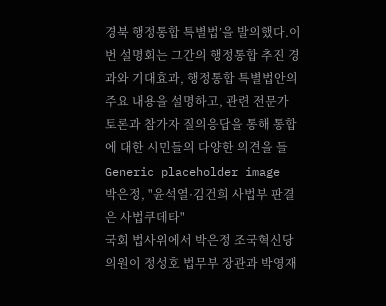경북 행정통합 특별법’을 발의했다.이번 설명회는 그간의 행정통합 추진 경과와 기대효과, 행정통합 특별법안의 주요 내용을 설명하고, 관련 전문가 토론과 참가자 질의응답을 통해 통합에 대한 시민들의 다양한 의견을 들
Generic placeholder image
박은정, "윤석열·김건희 사법부 판결은 사법쿠데타"
국회 법사위에서 박은정 조국혁신당 의원이 정성호 법무부 장관과 박영재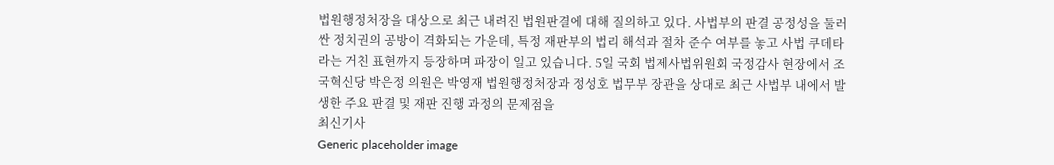법원행정처장을 대상으로 최근 내려진 법원판결에 대해 질의하고 있다. 사법부의 판결 공정성을 둘러싼 정치권의 공방이 격화되는 가운데, 특정 재판부의 법리 해석과 절차 준수 여부를 놓고 사법 쿠데타라는 거친 표현까지 등장하며 파장이 일고 있습니다. 5일 국회 법제사법위원회 국정감사 현장에서 조국혁신당 박은정 의원은 박영재 법원행정처장과 정성호 법무부 장관을 상대로 최근 사법부 내에서 발생한 주요 판결 및 재판 진행 과정의 문제점을
최신기사
Generic placeholder image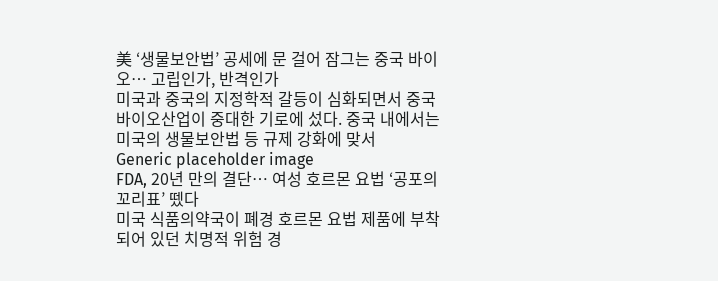美 ‘생물보안법’ 공세에 문 걸어 잠그는 중국 바이오… 고립인가, 반격인가
미국과 중국의 지정학적 갈등이 심화되면서 중국 바이오산업이 중대한 기로에 섰다. 중국 내에서는 미국의 생물보안법 등 규제 강화에 맞서
Generic placeholder image
FDA, 20년 만의 결단… 여성 호르몬 요법 ‘공포의 꼬리표’ 뗐다
미국 식품의약국이 폐경 호르몬 요법 제품에 부착되어 있던 치명적 위험 경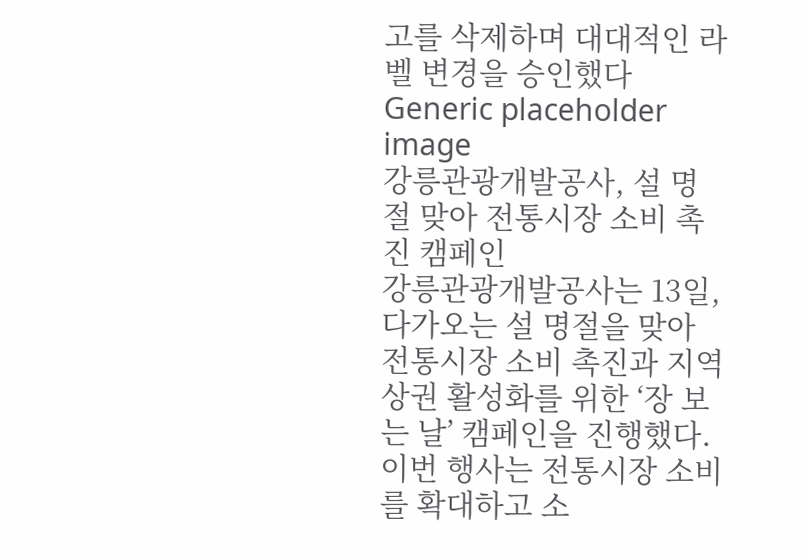고를 삭제하며 대대적인 라벨 변경을 승인했다
Generic placeholder image
강릉관광개발공사, 설 명절 맞아 전통시장 소비 촉진 캠페인
강릉관광개발공사는 13일, 다가오는 설 명절을 맞아 전통시장 소비 촉진과 지역 상권 활성화를 위한 ‘장 보는 날’ 캠페인을 진행했다.이번 행사는 전통시장 소비를 확대하고 소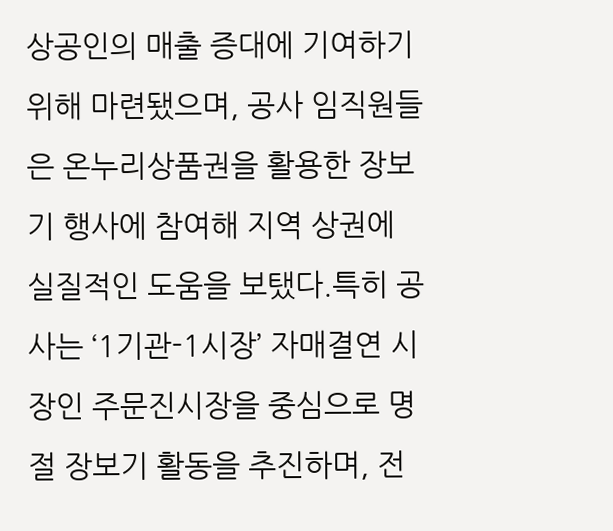상공인의 매출 증대에 기여하기 위해 마련됐으며, 공사 임직원들은 온누리상품권을 활용한 장보기 행사에 참여해 지역 상권에 실질적인 도움을 보탰다.특히 공사는 ‘1기관-1시장’ 자매결연 시장인 주문진시장을 중심으로 명절 장보기 활동을 추진하며, 전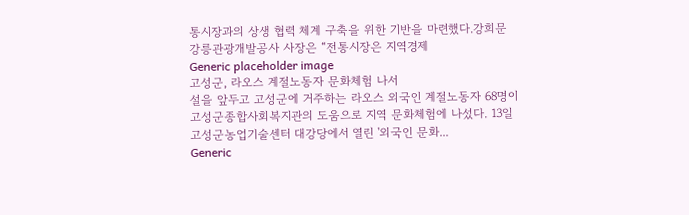통시장과의 상생 협력 체계 구축을 위한 기반을 마련했다.강희문 강릉관광개발공사 사장은 “전통시장은 지역경제
Generic placeholder image
고성군, 라오스 계절노동자 문화체험 나서
설을 앞두고 고성군에 거주하는 라오스 외국인 계절노동자 68명이 고성군종합사회복지관의 도움으로 지역 문화체험에 나섰다. 13일 고성군농업기술센터 대강당에서 열린 '외국인 문화...
Generic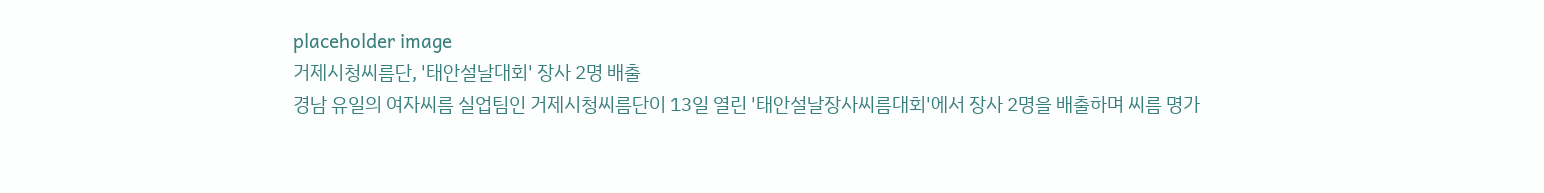placeholder image
거제시청씨름단, '태안설날대회' 장사 2명 배출
경남 유일의 여자씨름 실업팀인 거제시청씨름단이 13일 열린 '태안설날장사씨름대회'에서 장사 2명을 배출하며 씨름 명가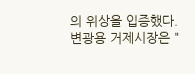의 위상을 입증했다. 변광용 거제시장은 "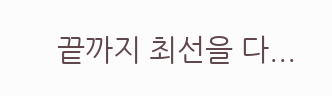끝까지 최선을 다...